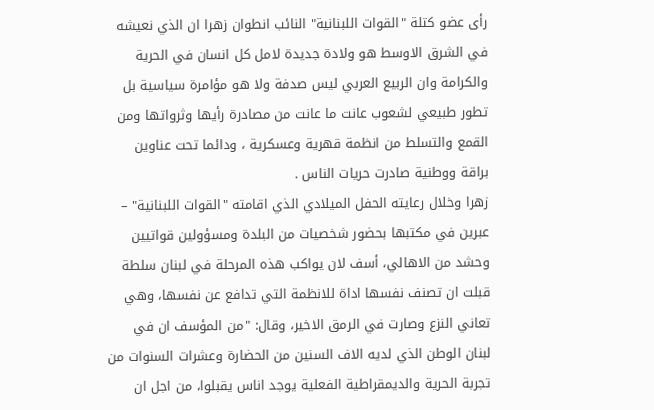رأى عضو كتلة "القوات اللبنانية" النائب انطوان زهرا ان الذي نعيشه في الشرق الاوسط هو ولادة جديدة لامل كل انسان في الحرية والكرامة وان الربيع العربي ليس صدفة ولا هو مؤامرة سياسية بل تطور طبيعي لشعوب عانت ما عانت من مصادرة رأيها وثرواتها ومن القمع والتسلط من انظمة قهرية وعسكرية ، ودائما تحت عناوين براقة ووطنية صادرت حريات الناس .
زهرا وخلال رعايته الحفل الميلادي الذي اقامته "القوات اللبنانية" – عبرين في مكتبها بحضور شخصيات من البلدة ومسؤولين قواتيين وحشد من الاهالي، أسف لان يواكب هذه المرحلة في لبنان سلطة قبلت ان تصنف نفسها اداة للانظمة التي تدافع عن نفسها، وهي تعاني النزع وصارت في الرمق الاخير، وقال: "من المؤسف ان في لبنان الوطن الذي لديه الاف السنين من الحضارة وعشرات السنوات من تجربة الحرية والديمقراطية الفعلية يوجد اناس يقبلوا، من اجل ان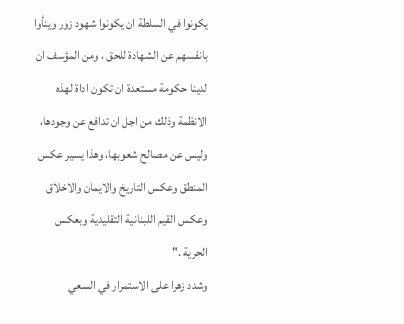يكونوا في السلطة ان يكونوا شهود زور وينأوا بانفسهم عن الشهادة للحق ، ومن المؤسف ان لدينا حكومة مستعدة ان تكون اداة لهذه الانظمة وذلك من اجل ان تدافع عن وجودها، وليس عن مصالح شعوبها، وهذا يسير عكس المنطق وعكس التاريخ والايمان والاخلاق وعكس القيم اللبنانية التقليدية وبعكس الحرية ."
وشدد زهرا على الاستمرار في السعي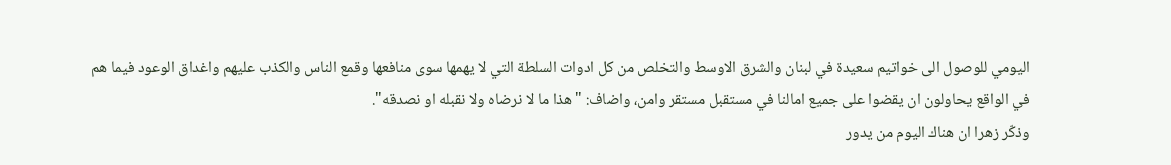اليومي للوصول الى خواتيم سعيدة في لبنان والشرق الاوسط والتخلص من كل ادوات السلطة التي لا يهمها سوى منافعها وقمع الناس والكذب عليهم واغداق الوعود فيما هم في الواقع يحاولون ان يقضوا على جميع امالنا في مستقبل مستقر وامن، واضاف: "هذا ما لا نرضاه ولا نقبله او نصدقه".
وذكّر زهرا ان هناك اليوم من يدور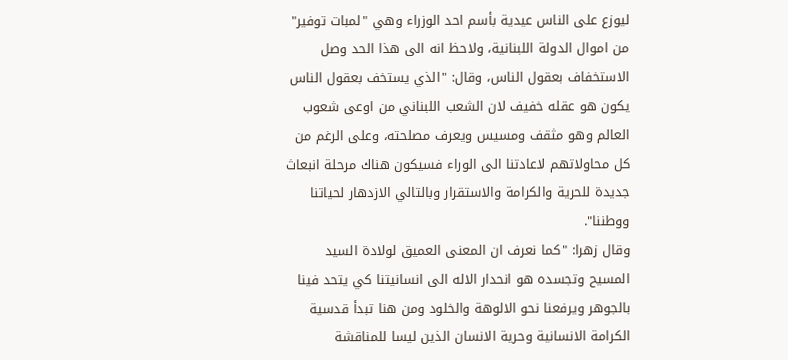ليوزع على الناس عيدية بأسم احد الوزراء وهي "لمبات توفير" من اموال الدولة اللبنانية، ولاحظ انه الى هذا الحد وصل الاستخفاف بعقول الناس، وقال: "الذي يستخف بعقول الناس يكون هو عقله خفيف لان الشعب اللبناني من اوعى شعوب العالم وهو مثقف ومسيس ويعرف مصلحته، وعلى الرغم من كل محاولاتهم لاعادتنا الى الوراء فسيكون هناك مرحلة انبعاث جديدة للحرية والكرامة والاستقرار وبالتالي الازدهار لحياتنا ووطننا".
وقال زهرا: "كما نعرف ان المعنى العميق لولادة السيد المسيح وتجسده هو انحدار الاله الى انسانيتنا كي يتحد فينا بالجوهر ويرفعنا نحو الالوهة والخلود ومن هنا تبدأ قدسية الكرامة الانسانية وحرية الانسان الذين ليسا للمناقشة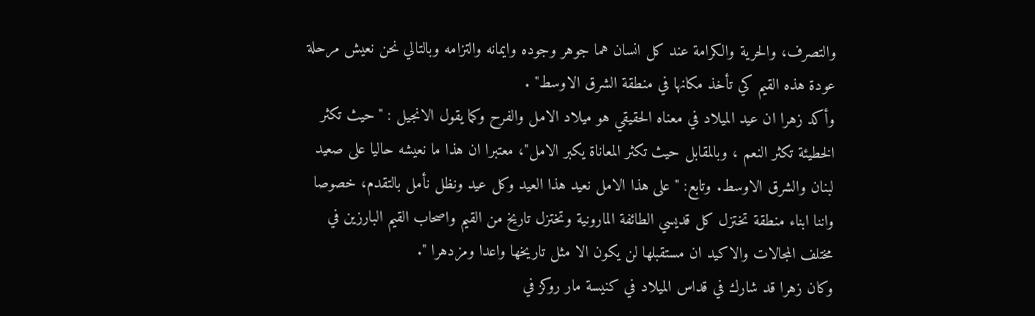والتصرف، والحرية والكرامة عند كل انسان هما جوهر وجوده وايمانه والتزامه وبالتالي نحن نعيش مرحلة عودة هذه القيم كي تأخذ مكانها في منطقة الشرق الاوسط" .
وأكد زهرا ان عيد الميلاد في معناه الحقيقي هو ميلاد الامل والفرح وكما يقول الانجيل : "حيث تكثر الخطيئة تكثر النعم ، وبالمقابل حيث تكثر المعاناة يكبر الامل"، معتبرا ان هذا ما نعيشه حاليا على صعيد لبنان والشرق الاوسط. وتابع: "على هذا الامل نعيد هذا العيد وكل عيد ونظل نأمل بالتقدم، خصوصا واننا ابناء منطقة تختزل كل قديسي الطائفة المارونية وتختزل تاريخ من القيم واصحاب القيم البارزين في مختلف المجالات والاكيد ان مستقبلها لن يكون الا مثل تاريخها واعدا ومزدهرا ".
وكان زهرا قد شارك في قداس الميلاد في كنيسة مار روكز في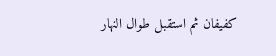كفيفان ثم استقبل طوال النهار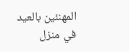المهنئين بالعيد في منزل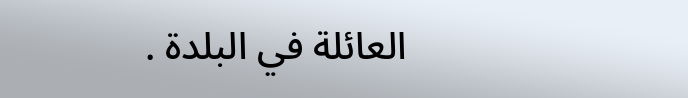العائلة في البلدة .